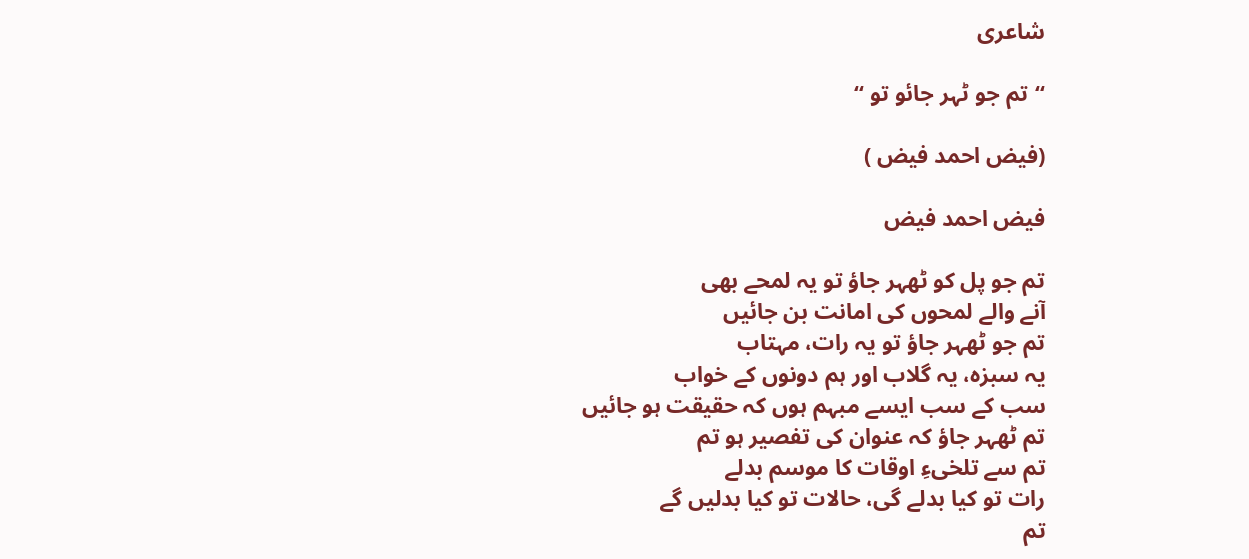شاعری

“تم جو ٹہر جائو تو “

(فیض احمد فیض )

فیض احمد فیض

تم جو پل کو ٹھہر جاؤ تو یہ لمحے بھی
آنے والے لمحوں کی امانت بن جائیں
تم جو ٹھہر جاؤ تو یہ رات، مہتاب
یہ سبزہ، یہ گلاب اور ہم دونوں کے خواب
سب کے سب ایسے مبہم ہوں کہ حقیقت ہو جائیں
تم ٹھہر جاؤ کہ عنوان کی تفصیر ہو تم
تم سے تلخیءِ اوقات کا موسم بدلے
رات تو کیا بدلے گی، حالات تو کیا بدلیں گے
تم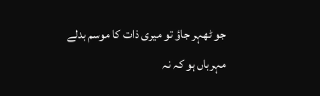جو ٹھہر جاؤ تو میری ذات کا موسم بدلے
مہرباں ہو کہ نہ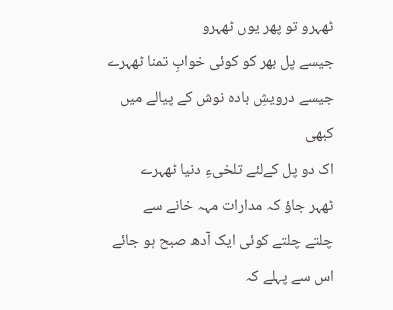ٹھہرو تو پھر یوں ٹھہرو
جیسے پل بھر کو کوئی خوابِ تمنا ٹھہرے
جیسے درویشِ بادہ نوش کے پیالے میں کبھی
اک دو پل کےلئے تلخیءِ دنیا ٹھہرے
ٹھہر جاؤ کہ مدارات مہہ خانے سے
چلتے چلتے کوئی ایک آدھ صبح ہو جائے
اس سے پہلے کہ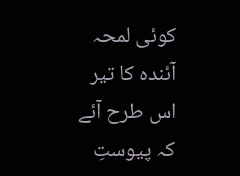کوئی لمحہ آئندہ کا تیر
اس طرح آئے کہ پیوستِ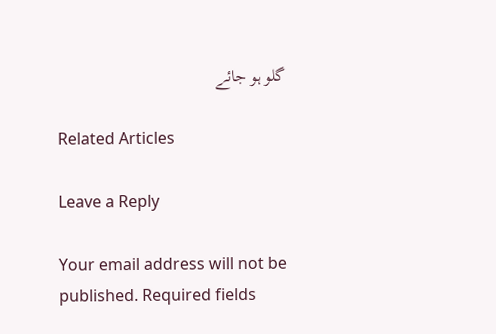گلو ہو جائے

Related Articles

Leave a Reply

Your email address will not be published. Required fields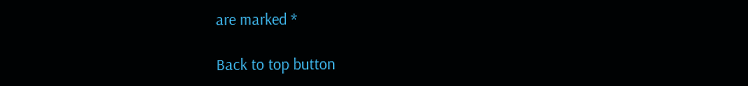are marked *

Back to top button